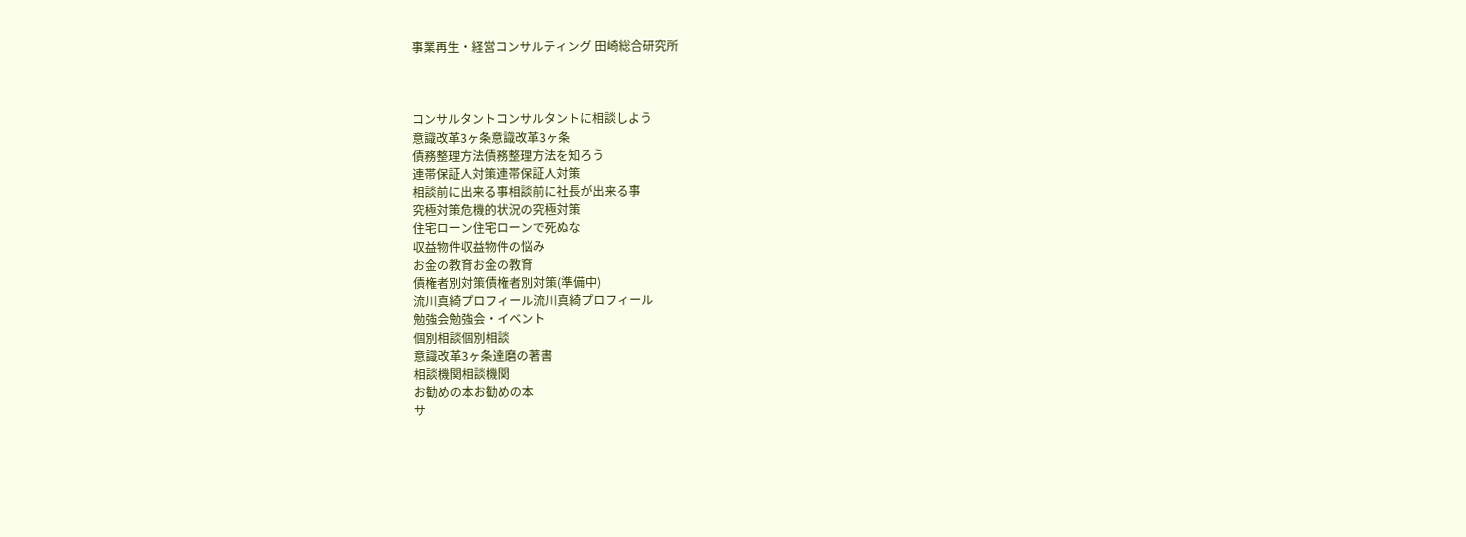事業再生・経営コンサルティング 田崎総合研究所



コンサルタントコンサルタントに相談しよう
意識改革3ヶ条意識改革3ヶ条
債務整理方法債務整理方法を知ろう
連帯保証人対策連帯保証人対策
相談前に出来る事相談前に社長が出来る事
究極対策危機的状況の究極対策
住宅ローン住宅ローンで死ぬな
収益物件収益物件の悩み
お金の教育お金の教育
債権者別対策債権者別対策(準備中)
流川真綺プロフィール流川真綺プロフィール
勉強会勉強会・イベント
個別相談個別相談
意識改革3ヶ条達磨の著書
相談機関相談機関
お勧めの本お勧めの本
サ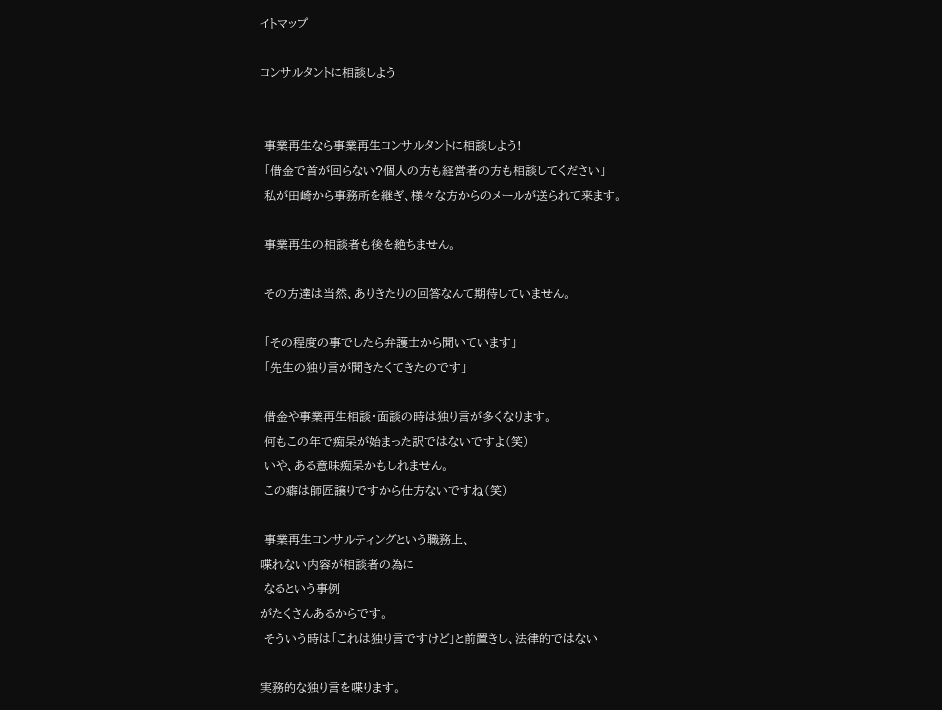イトマップ

コンサルタントに相談しよう


 事業再生なら事業再生コンサルタントに相談しよう!
 「借金で首が回らない?個人の方も経営者の方も相談してください」
 私が田崎から事務所を継ぎ、様々な方からのメールが送られて来ます。

 事業再生の相談者も後を絶ちません。

 その方達は当然、ありきたりの回答なんて期待していません。

 「その程度の事でしたら弁護士から聞いています」
 「先生の独り言が聞きたくてきたのです」

 借金や事業再生相談・面談の時は独り言が多くなります。
 何もこの年で痴呆が始まった訳ではないですよ(笑)
 いや、ある意味痴呆かもしれません。
 この癖は師匠譲りですから仕方ないですね(笑)

 事業再生コンサルティングという職務上、
喋れない内容が相談者の為に
 なるという事例
がたくさんあるからです。
 そういう時は「これは独り言ですけど」と前置きし、法律的ではない

実務的な独り言を喋ります。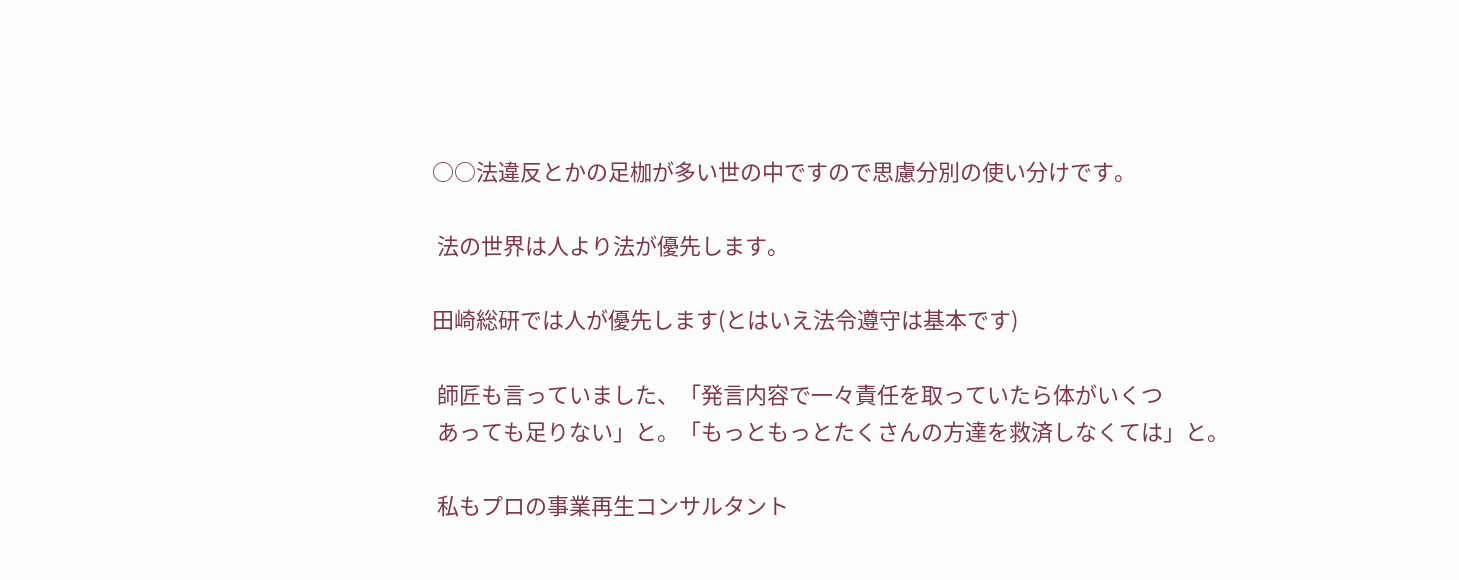○○法違反とかの足枷が多い世の中ですので思慮分別の使い分けです。

 法の世界は人より法が優先します。

田崎総研では人が優先します(とはいえ法令遵守は基本です)

 師匠も言っていました、「発言内容で一々責任を取っていたら体がいくつ
 あっても足りない」と。「もっともっとたくさんの方達を救済しなくては」と。

 私もプロの事業再生コンサルタント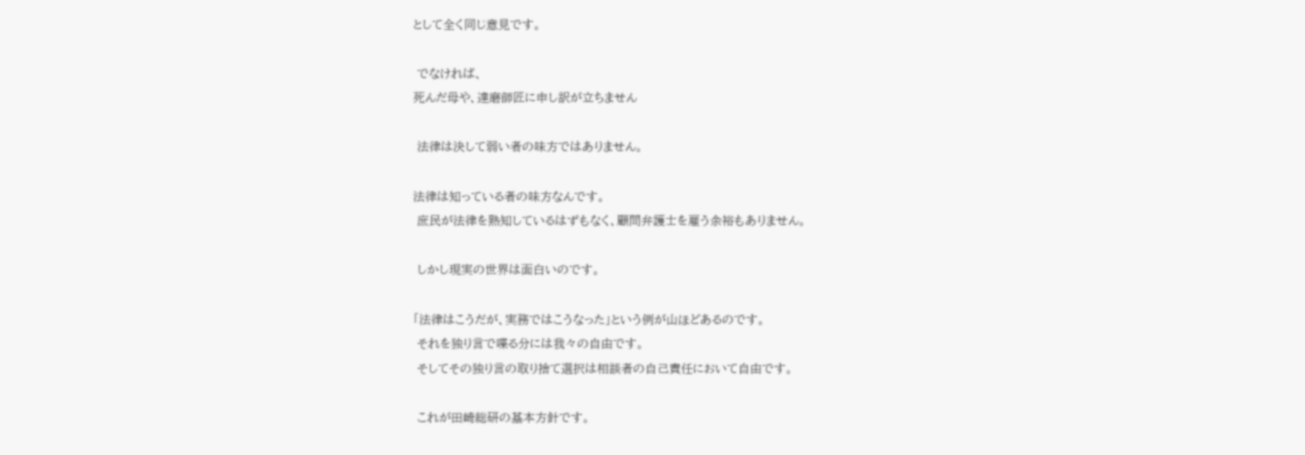として全く同じ意見です。

 でなければ、
死んだ母や、達磨師匠に申し訳が立ちません

 法律は決して弱い者の味方ではありません。

法律は知っている者の味方なんです。
 庶民が法律を熟知しているはずもなく、顧問弁護士を雇う余裕もありません。

 しかし現実の世界は面白いのです。

「法律はこうだが、実務ではこうなった」という例が山ほどあるのです。
 それを独り言で喋る分には我々の自由です。
 そしてその独り言の取り捨て選択は相談者の自己責任において自由です。

 これが田崎総研の基本方針です。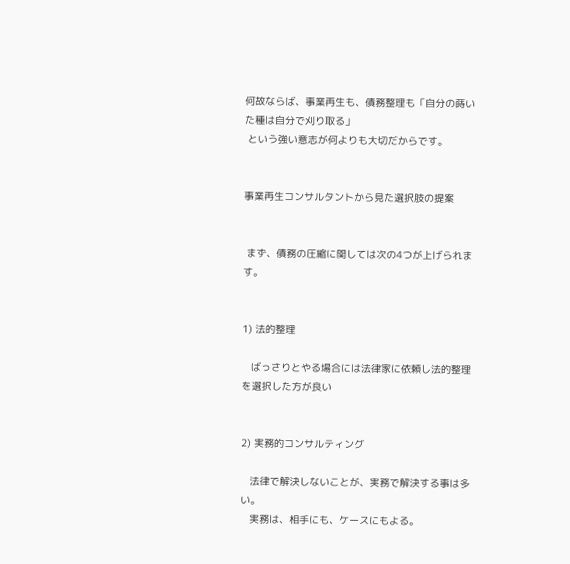何故ならば、事業再生も、債務整理も「自分の蒔いた種は自分で刈り取る」
 という強い意志が何よりも大切だからです。


事業再生コンサルタントから見た選択肢の提案


 まず、債務の圧縮に関しては次の4つが上げられます。


1) 法的整理

   ばっさりとやる場合には法律家に依頼し法的整理を選択した方が良い


2) 実務的コンサルティング

   法律で解決しないことが、実務で解決する事は多い。
   実務は、相手にも、ケースにもよる。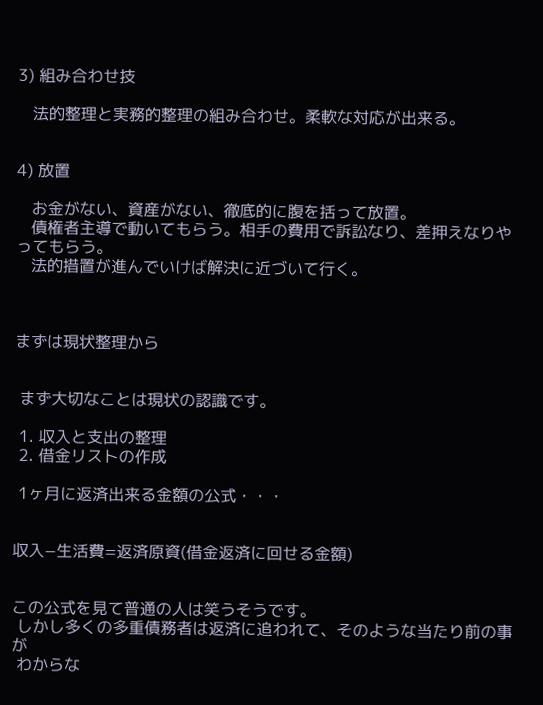3) 組み合わせ技

   法的整理と実務的整理の組み合わせ。柔軟な対応が出来る。


4) 放置

   お金がない、資産がない、徹底的に腹を括って放置。
   債権者主導で動いてもらう。相手の費用で訴訟なり、差押えなりやってもらう。
   法的措置が進んでいけば解決に近づいて行く。



まずは現状整理から


 まず大切なことは現状の認識です。

 1. 収入と支出の整理
 2. 借金リストの作成

 1ヶ月に返済出来る金額の公式・・・


収入−生活費=返済原資(借金返済に回せる金額)


この公式を見て普通の人は笑うそうです。
 しかし多くの多重債務者は返済に追われて、そのような当たり前の事が
 わからな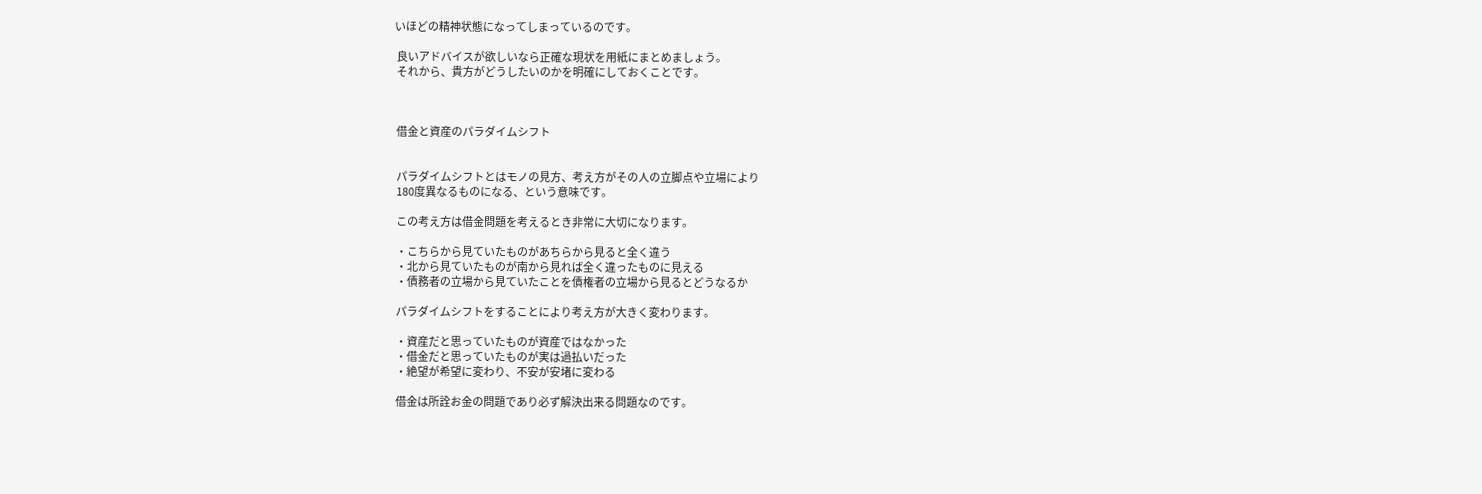いほどの精神状態になってしまっているのです。

 良いアドバイスが欲しいなら正確な現状を用紙にまとめましょう。
 それから、貴方がどうしたいのかを明確にしておくことです。



 借金と資産のパラダイムシフト


 パラダイムシフトとはモノの見方、考え方がその人の立脚点や立場により
 180度異なるものになる、という意味です。

 この考え方は借金問題を考えるとき非常に大切になります。

 ・こちらから見ていたものがあちらから見ると全く違う
 ・北から見ていたものが南から見れば全く違ったものに見える
 ・債務者の立場から見ていたことを債権者の立場から見るとどうなるか

 パラダイムシフトをすることにより考え方が大きく変わります。

 ・資産だと思っていたものが資産ではなかった
 ・借金だと思っていたものが実は過払いだった
 ・絶望が希望に変わり、不安が安堵に変わる

 借金は所詮お金の問題であり必ず解決出来る問題なのです。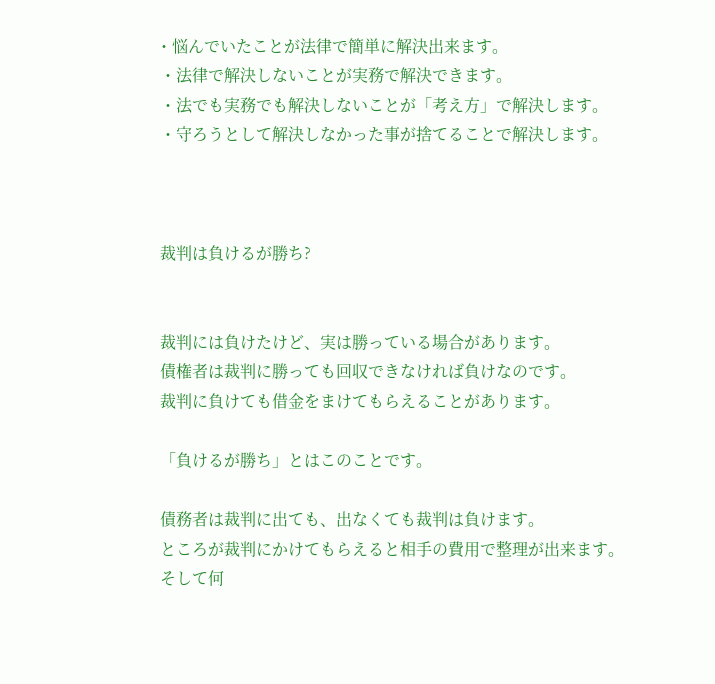・悩んでいたことが法律で簡単に解決出来ます。
 ・法律で解決しないことが実務で解決できます。
 ・法でも実務でも解決しないことが「考え方」で解決します。
 ・守ろうとして解決しなかった事が捨てることで解決します。



 裁判は負けるが勝ち?


 裁判には負けたけど、実は勝っている場合があります。
 債権者は裁判に勝っても回収できなければ負けなのです。
 裁判に負けても借金をまけてもらえることがあります。

 「負けるが勝ち」とはこのことです。

 債務者は裁判に出ても、出なくても裁判は負けます。
 ところが裁判にかけてもらえると相手の費用で整理が出来ます。
 そして何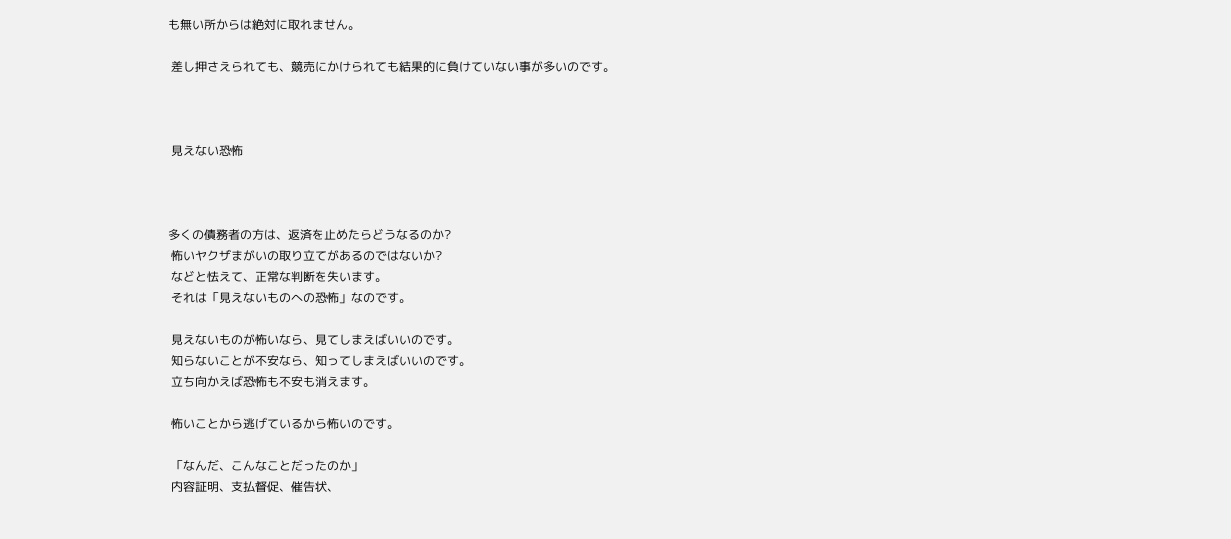も無い所からは絶対に取れません。

 差し押さえられても、競売にかけられても結果的に負けていない事が多いのです。



 見えない恐怖



多くの債務者の方は、返済を止めたらどうなるのか?
 怖いヤクザまがいの取り立てがあるのではないか?
 などと怯えて、正常な判断を失います。
 それは「見えないものへの恐怖」なのです。

 見えないものが怖いなら、見てしまえばいいのです。
 知らないことが不安なら、知ってしまえばいいのです。
 立ち向かえば恐怖も不安も消えます。

 怖いことから逃げているから怖いのです。

 「なんだ、こんなことだったのか」
 内容証明、支払督促、催告状、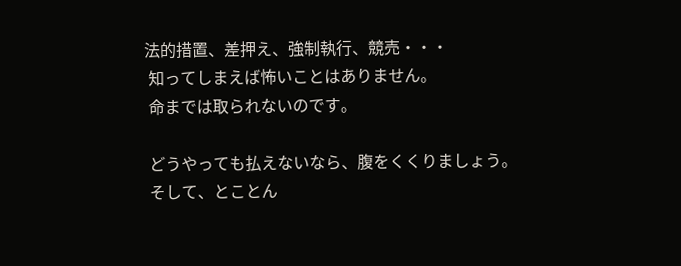法的措置、差押え、強制執行、競売・・・
 知ってしまえば怖いことはありません。
 命までは取られないのです。

 どうやっても払えないなら、腹をくくりましょう。
 そして、とことん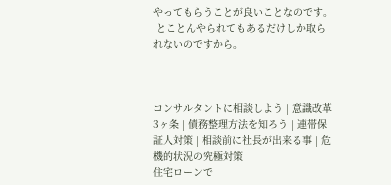やってもらうことが良いことなのです。
 とことんやられてもあるだけしか取られないのですから。



コンサルタントに相談しよう | 意識改革3ヶ条 | 債務整理方法を知ろう | 連帯保証人対策 | 相談前に社長が出来る事 | 危機的状況の究極対策
住宅ローンで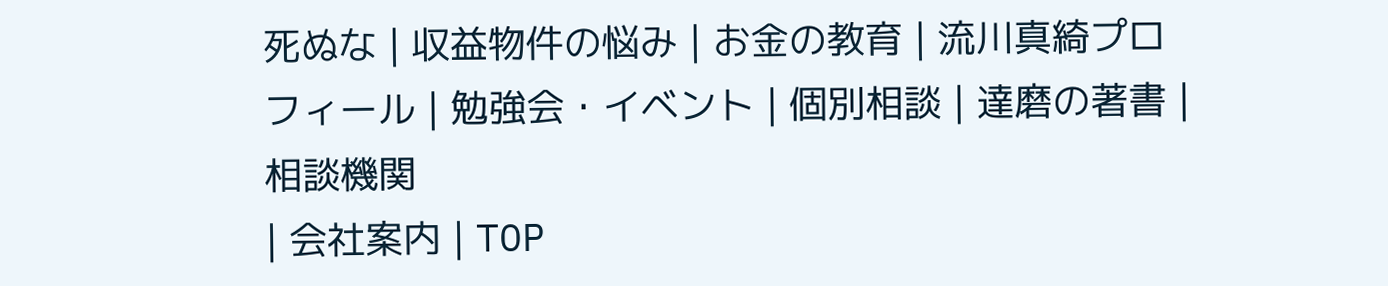死ぬな | 収益物件の悩み | お金の教育 | 流川真綺プロフィール | 勉強会・イベント | 個別相談 | 達磨の著書 | 相談機関
| 会社案内 | TOP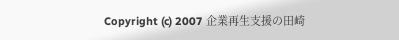Copyright (c) 2007 企業再生支援の田崎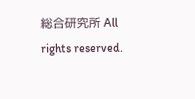総合研究所 All rights reserved.